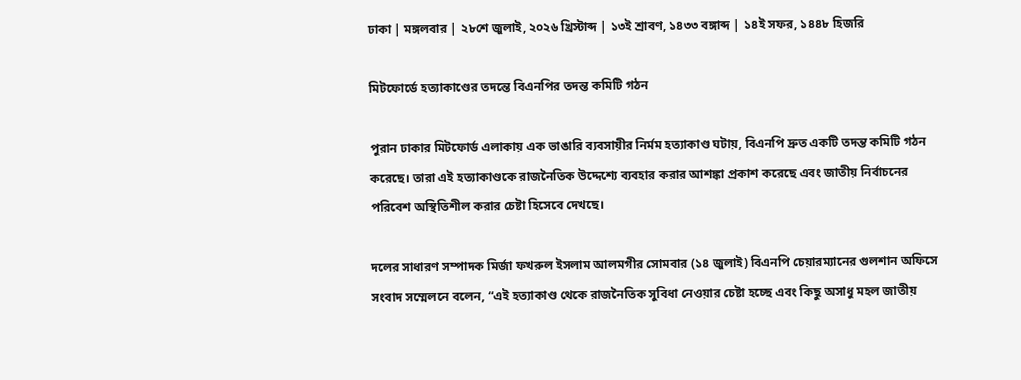ঢাকা | মঙ্গলবার | ২৮শে জুলাই, ২০২৬ খ্রিস্টাব্দ | ১৩ই শ্রাবণ, ১৪৩৩ বঙ্গাব্দ | ১৪ই সফর, ১৪৪৮ হিজরি

মিটফোর্ডে হত্যাকাণ্ডের তদন্তে বিএনপির তদন্ত কমিটি গঠন

পুরান ঢাকার মিটফোর্ড এলাকায় এক ভাঙারি ব্যবসায়ীর নির্মম হত্যাকাণ্ড ঘটায়, বিএনপি দ্রুত একটি তদন্ত কমিটি গঠন করেছে। তারা এই হত্যাকাণ্ডকে রাজনৈতিক উদ্দেশ্যে ব্যবহার করার আশঙ্কা প্রকাশ করেছে এবং জাতীয় নির্বাচনের পরিবেশ অস্থিতিশীল করার চেষ্টা হিসেবে দেখছে।

দলের সাধারণ সম্পাদক মির্জা ফখরুল ইসলাম আলমগীর সোমবার (১৪ জুলাই) বিএনপি চেয়ারম্যানের গুলশান অফিসে সংবাদ সম্মেলনে বলেন, “এই হত্যাকাণ্ড থেকে রাজনৈতিক সুবিধা নেওয়ার চেষ্টা হচ্ছে এবং কিছু অসাধু মহল জাতীয়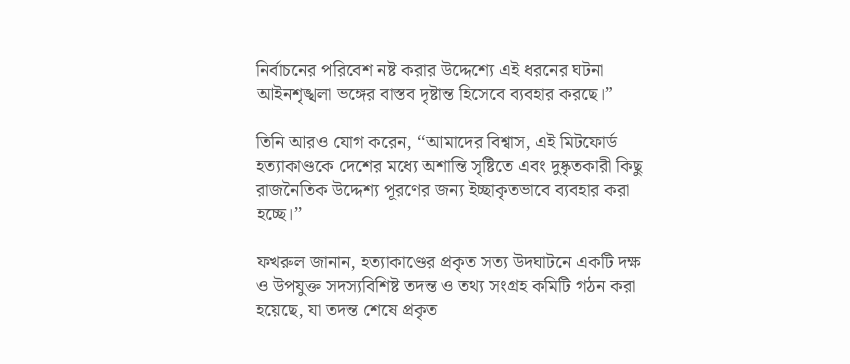নির্বাচনের পরিবেশ নষ্ট করার উদ্দেশ্যে এই ধরনের ঘটনা আইনশৃঙ্খলা ভঙ্গের বাস্তব দৃষ্টান্ত হিসেবে ব্যবহার করছে।”

তিনি আরও যোগ করেন, ‘‘আমাদের বিশ্বাস, এই মিটফোর্ড হত্যাকাণ্ডকে দেশের মধ্যে অশান্তি সৃষ্টিতে এবং দুষ্কৃতকারী কিছু রাজনৈতিক উদ্দেশ্য পূরণের জন্য ইচ্ছাকৃতভাবে ব্যবহার করা হচ্ছে।’’

ফখরুল জানান, হত্যাকাণ্ডের প্রকৃত সত্য উদঘাটনে একটি দক্ষ ও উপযুক্ত সদস্যবিশিষ্ট তদন্ত ও তথ্য সংগ্রহ কমিটি গঠন করা হয়েছে, যা তদন্ত শেষে প্রকৃত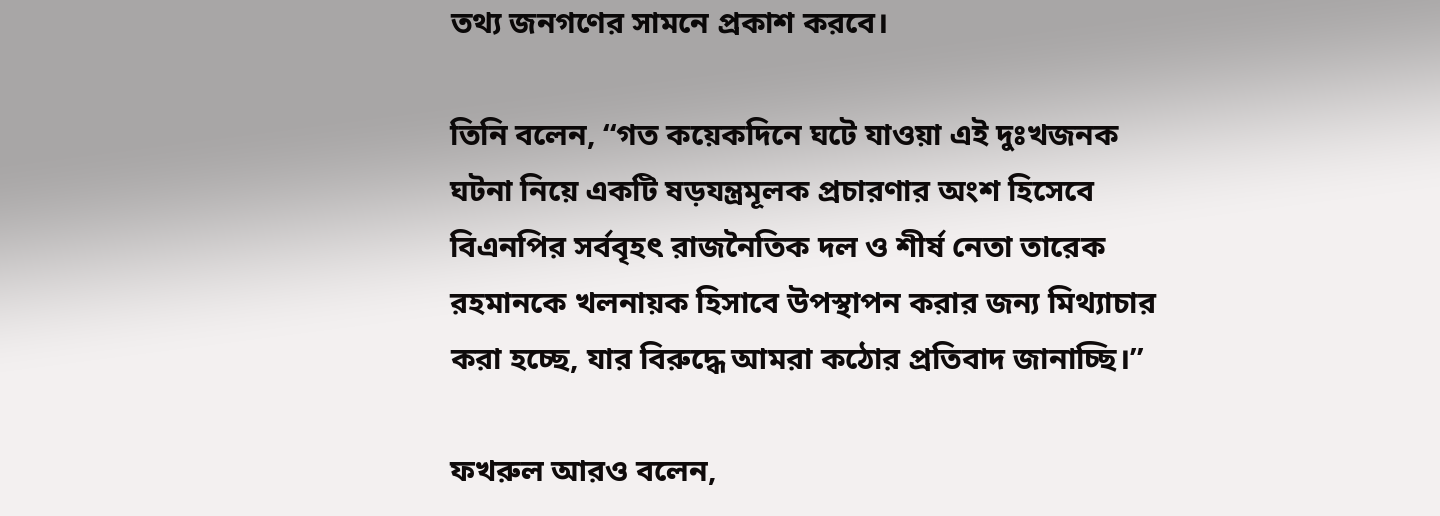তথ্য জনগণের সামনে প্রকাশ করবে।

তিনি বলেন, ‘‘গত কয়েকদিনে ঘটে যাওয়া এই দুঃখজনক ঘটনা নিয়ে একটি ষড়যন্ত্রমূলক প্রচারণার অংশ হিসেবে বিএনপির সর্ববৃহৎ রাজনৈতিক দল ও শীর্ষ নেতা তারেক রহমানকে খলনায়ক হিসাবে উপস্থাপন করার জন্য মিথ্যাচার করা হচ্ছে, যার বিরুদ্ধে আমরা কঠোর প্রতিবাদ জানাচ্ছি।’’

ফখরুল আরও বলেন,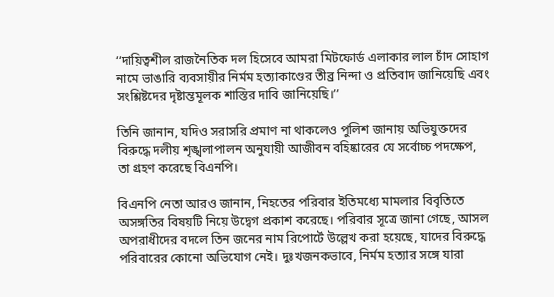‘‘দায়িত্বশীল রাজনৈতিক দল হিসেবে আমরা মিটফোর্ড এলাকার লাল চাঁদ সোহাগ নামে ভাঙারি ব্যবসায়ীর নির্মম হত্যাকাণ্ডের তীব্র নিন্দা ও প্রতিবাদ জানিয়েছি এবং সংশ্লিষ্টদের দৃষ্টান্তমূলক শাস্তির দাবি জানিয়েছি।’’

তিনি জানান, যদিও সরাসরি প্রমাণ না থাকলেও পুলিশ জানায় অভিযুক্তদের বিরুদ্ধে দলীয় শৃঙ্খলাপালন অনুযায়ী আজীবন বহিষ্কারের যে সর্বোচ্চ পদক্ষেপ, তা গ্রহণ করেছে বিএনপি।

বিএনপি নেতা আরও জানান, নিহতের পরিবার ইতিমধ্যে মামলার বিবৃতিতে অসঙ্গতির বিষয়টি নিয়ে উদ্বেগ প্রকাশ করেছে। পরিবার সূত্রে জানা গেছে, আসল অপরাধীদের বদলে তিন জনের নাম রিপোর্টে উল্লেখ করা হয়েছে, যাদের বিরুদ্ধে পরিবারের কোনো অভিযোগ নেই। দুঃখজনকভাবে, নির্মম হত্যার সঙ্গে যারা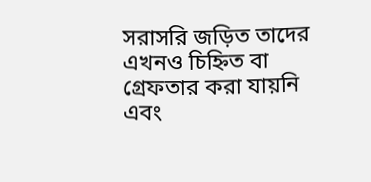সরাসরি জড়িত তাদের এখনও চিহ্নিত বা গ্রেফতার করা যায়নি এবং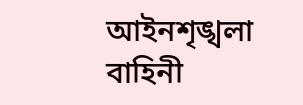আইনশৃঙ্খলা বাহিনী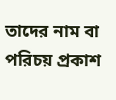তাদের নাম বা পরিচয় প্রকাশ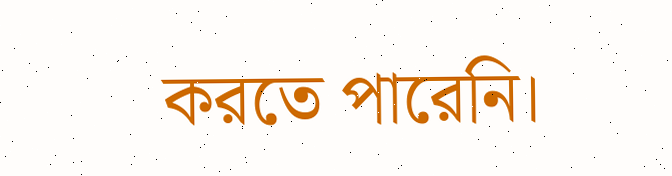করতে পারেনি।